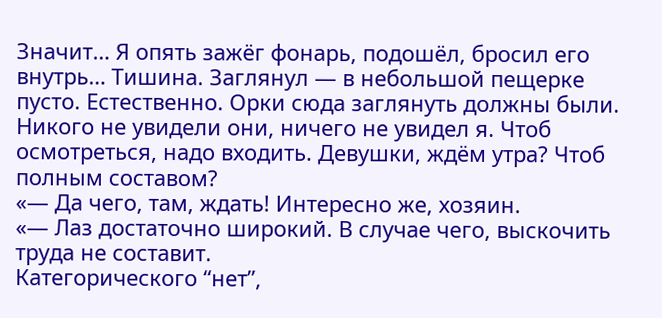Значит… Я опять зажёг фонарь, подошёл, бросил его внутрь… Тишина. Заглянул — в небольшой пещерке пусто. Естественно. Орки сюда заглянуть должны были. Никого не увидели они, ничего не увидел я. Чтоб осмотреться, надо входить. Девушки, ждём утра? Чтоб полным составом?
«— Да чего, там, ждать! Интересно же, хозяин.
«— Лаз достаточно широкий. В случае чего, выскочить труда не составит.
Категорического “нет”,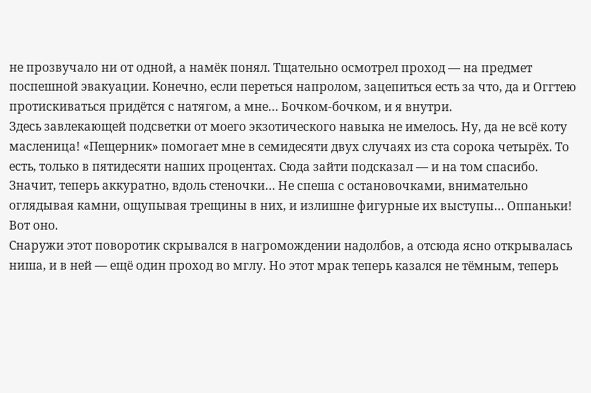не прозвучало ни от одной, а намёк понял. Тщательно осмотрел проход — на предмет поспешной эвакуации. Конечно, если переться напролом, зацепиться есть за что, да и Оггтею протискиваться придётся с натягом, а мне… Бочком-бочком, и я внутри.
Здесь завлекающей подсветки от моего экзотического навыка не имелось. Ну, да не всё коту масленица! «Пещерник» помогает мне в семидесяти двух случаях из ста сорока четырёх. То есть, только в пятидесяти наших процентах. Сюда зайти подсказал — и на том спасибо.
Значит, теперь аккуратно, вдоль стеночки… Не спеша с остановочками, внимательно оглядывая камни, ощупывая трещины в них, и излишне фигурные их выступы… Оппаньки! Вот оно.
Снаружи этот поворотик скрывался в нагромождении надолбов, а отсюда ясно открывалась ниша, и в ней — ещё один проход во мглу. Но этот мрак теперь казался не тёмным, теперь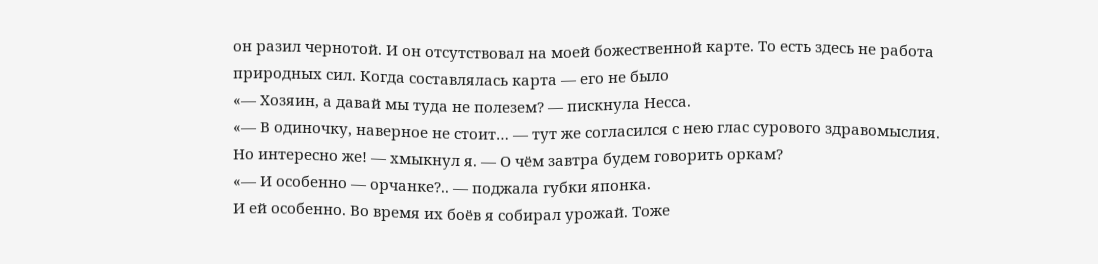он разил чернотой. И он отсутствовал на моей божественной карте. То есть здесь не работа природных сил. Когда составлялась карта — его не было
«— Хозяин, а давай мы туда не полезем? — пискнула Несса.
«— В одиночку, наверное не стоит… — тут же согласился с нею глас сурового здравомыслия.
Но интересно же! — хмыкнул я. — О чём завтра будем говорить оркам?
«— И особенно — орчанке?.. — поджала губки японка.
И ей особенно. Во время их боёв я собирал урожай. Тоже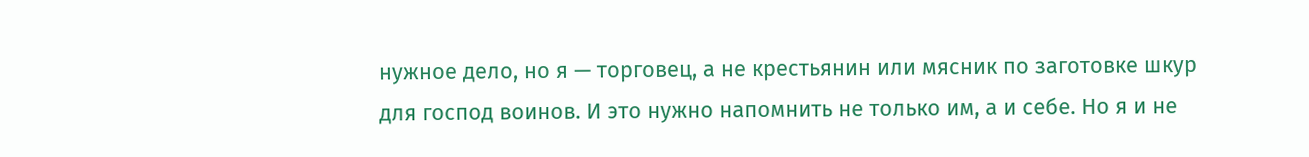нужное дело, но я — торговец, а не крестьянин или мясник по заготовке шкур для господ воинов. И это нужно напомнить не только им, а и себе. Но я и не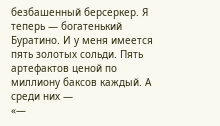безбашенный берсеркер. Я теперь — богатенький Буратино. И у меня имеется пять золотых сольди. Пять артефактов ценой по миллиону баксов каждый. А среди них —
«—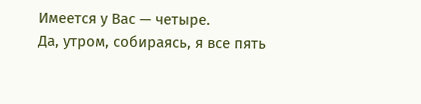Имеется у Вас — четыре.
Да, утром, собираясь, я все пять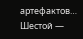артефактов… Шестой —